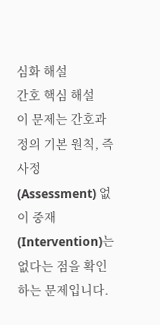심화 해설
간호 핵심 해설
이 문제는 간호과정의 기본 원칙, 즉 사정(Assessment) 없이 중재(Intervention)는 없다는 점을 확인하는 문제입니다.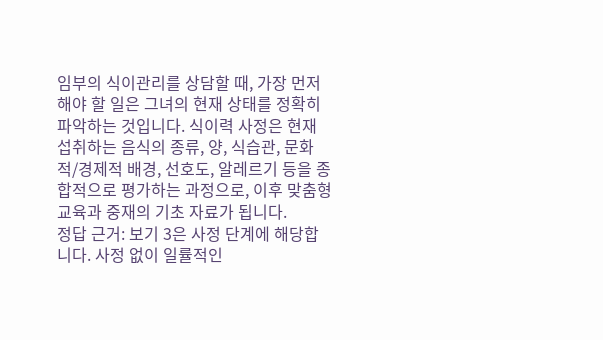임부의 식이관리를 상담할 때, 가장 먼저 해야 할 일은 그녀의 현재 상태를 정확히 파악하는 것입니다. 식이력 사정은 현재 섭취하는 음식의 종류, 양, 식습관, 문화적/경제적 배경, 선호도, 알레르기 등을 종합적으로 평가하는 과정으로, 이후 맞춤형 교육과 중재의 기초 자료가 됩니다.
정답 근거: 보기 3은 사정 단계에 해당합니다. 사정 없이 일률적인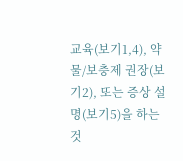교육(보기1,4), 약물/보충제 권장(보기2), 또는 증상 설명(보기5)을 하는 것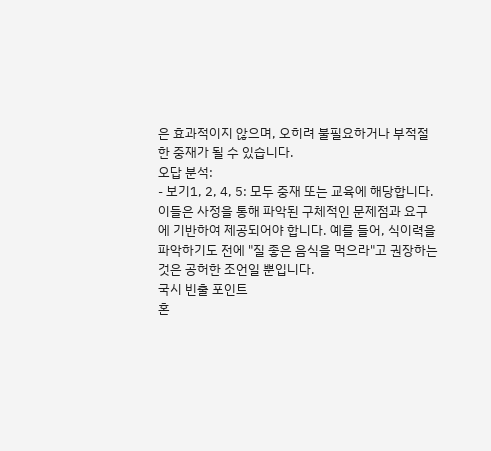은 효과적이지 않으며, 오히려 불필요하거나 부적절한 중재가 될 수 있습니다.
오답 분석:
- 보기1, 2, 4, 5: 모두 중재 또는 교육에 해당합니다. 이들은 사정을 통해 파악된 구체적인 문제점과 요구에 기반하여 제공되어야 합니다. 예를 들어, 식이력을 파악하기도 전에 "질 좋은 음식을 먹으라"고 권장하는 것은 공허한 조언일 뿐입니다.
국시 빈출 포인트
혼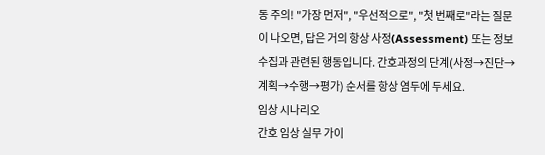동 주의! "가장 먼저", "우선적으로", "첫 번째로"라는 질문이 나오면, 답은 거의 항상 사정(Assessment) 또는 정보 수집과 관련된 행동입니다. 간호과정의 단계(사정→진단→계획→수행→평가) 순서를 항상 염두에 두세요.
임상 시나리오
간호 임상 실무 가이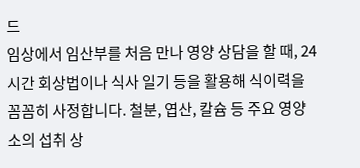드
임상에서 임산부를 처음 만나 영양 상담을 할 때, 24시간 회상법이나 식사 일기 등을 활용해 식이력을 꼼꼼히 사정합니다. 철분, 엽산, 칼슘 등 주요 영양소의 섭취 상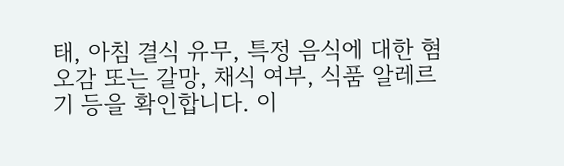태, 아침 결식 유무, 특정 음식에 대한 혐오감 또는 갈망, 채식 여부, 식품 알레르기 등을 확인합니다. 이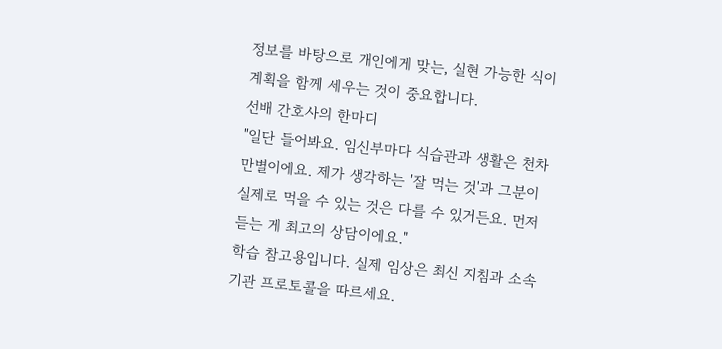정보를 바탕으로 개인에게 맞는, 실현 가능한 식이 계획을 함께 세우는 것이 중요합니다.
선배 간호사의 한마디
"일단 들어봐요. 임신부마다 식습관과 생활은 천차만별이에요. 제가 생각하는 '잘 먹는 것'과 그분이 실제로 먹을 수 있는 것은 다를 수 있거든요. 먼저 듣는 게 최고의 상담이에요."
학습 참고용입니다. 실제 임상은 최신 지침과 소속 기관 프로토콜을 따르세요.